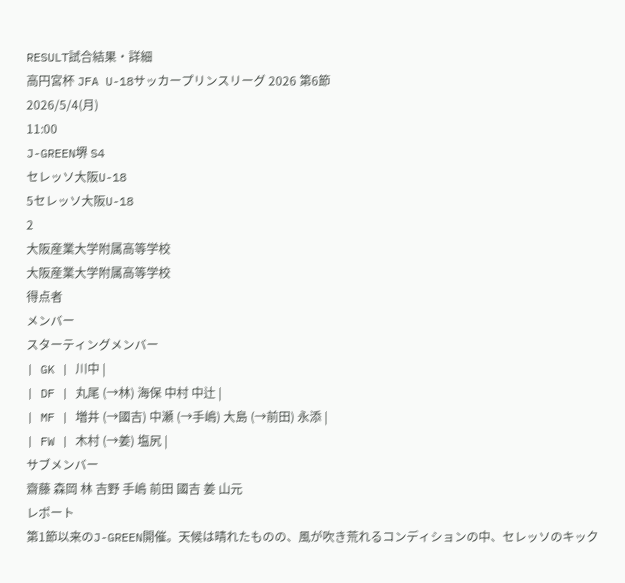RESULT試合結果・詳細
高円宮杯 JFA U-18サッカープリンスリーグ 2026 第6節
2026/5/4(月)
11:00
J-GREEN堺 S4
セレッソ大阪U-18
5セレッソ大阪U-18
2
大阪産業大学附属高等学校
大阪産業大学附属高等学校
得点者
メンバー
スターティングメンバー
| GK | 川中 |
| DF | 丸尾 (→林) 海保 中村 中辻 |
| MF | 増井 (→國吉) 中瀬 (→手嶋) 大島 (→前田) 永添 |
| FW | 木村 (→姜) 塩尻 |
サブメンバー
齋藤 森岡 林 吉野 手嶋 前田 國吉 姜 山元
レポート
第1節以来のJ-GREEN開催。天候は晴れたものの、風が吹き荒れるコンディションの中、セレッソのキック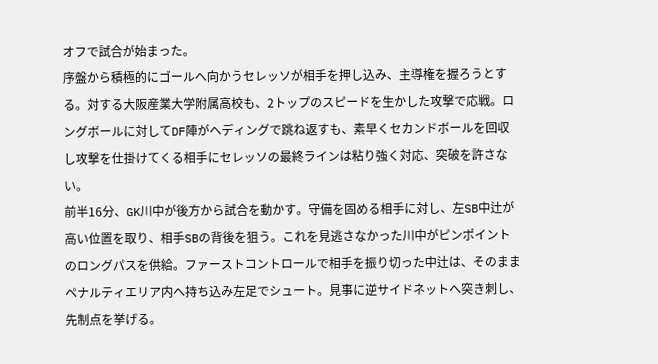オフで試合が始まった。
序盤から積極的にゴールへ向かうセレッソが相手を押し込み、主導権を握ろうとする。対する大阪産業大学附属高校も、2トップのスピードを生かした攻撃で応戦。ロングボールに対してDF陣がヘディングで跳ね返すも、素早くセカンドボールを回収し攻撃を仕掛けてくる相手にセレッソの最終ラインは粘り強く対応、突破を許さない。
前半16分、GK川中が後方から試合を動かす。守備を固める相手に対し、左SB中辻が高い位置を取り、相手SBの背後を狙う。これを見逃さなかった川中がピンポイントのロングパスを供給。ファーストコントロールで相手を振り切った中辻は、そのままペナルティエリア内へ持ち込み左足でシュート。見事に逆サイドネットへ突き刺し、先制点を挙げる。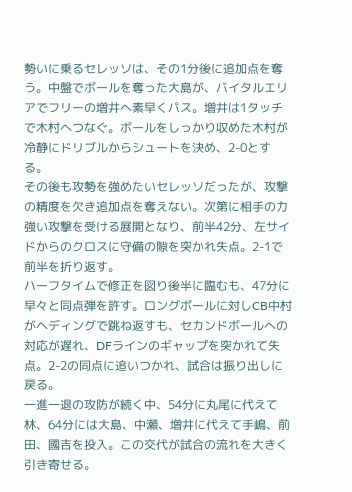勢いに乗るセレッソは、その1分後に追加点を奪う。中盤でボールを奪った大島が、バイタルエリアでフリーの増井へ素早くパス。増井は1タッチで木村へつなぐ。ボールをしっかり収めた木村が冷静にドリブルからシュートを決め、2-0とする。
その後も攻勢を強めたいセレッソだったが、攻撃の精度を欠き追加点を奪えない。次第に相手の力強い攻撃を受ける展開となり、前半42分、左サイドからのクロスに守備の隙を突かれ失点。2-1で前半を折り返す。
ハーフタイムで修正を図り後半に臨むも、47分に早々と同点弾を許す。ロングボールに対しCB中村がヘディングで跳ね返すも、セカンドボールへの対応が遅れ、DFラインのギャップを突かれて失点。2-2の同点に追いつかれ、試合は振り出しに戻る。
一進一退の攻防が続く中、54分に丸尾に代えて林、64分には大島、中瀬、増井に代えて手嶋、前田、國吉を投入。この交代が試合の流れを大きく引き寄せる。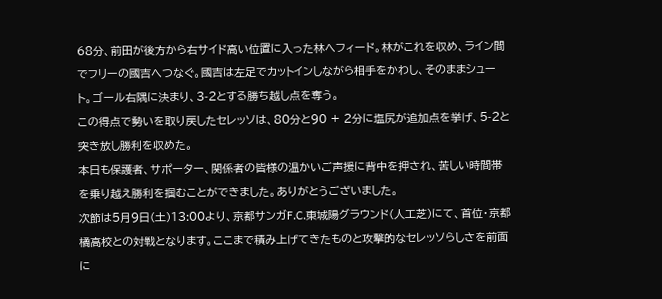68分、前田が後方から右サイド高い位置に入った林へフィード。林がこれを収め、ライン間でフリーの國吉へつなぐ。國吉は左足でカットインしながら相手をかわし、そのままシュート。ゴール右隅に決まり、3-2とする勝ち越し点を奪う。
この得点で勢いを取り戻したセレッソは、80分と90 + 2分に塩尻が追加点を挙げ、5-2と突き放し勝利を収めた。
本日も保護者、サポーター、関係者の皆様の温かいご声援に背中を押され、苦しい時間帯を乗り越え勝利を掴むことができました。ありがとうございました。
次節は5月9日(土)13:00より、京都サンガF.C.東城陽グラウンド(人工芝)にて、首位・京都橘高校との対戦となります。ここまで積み上げてきたものと攻撃的なセレッソらしさを前面に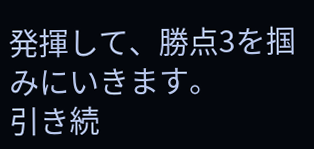発揮して、勝点3を掴みにいきます。
引き続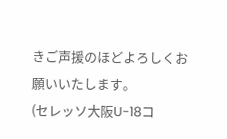きご声援のほどよろしくお願いいたします。
(セレッソ大阪U-18コ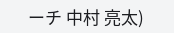ーチ 中村 亮太)